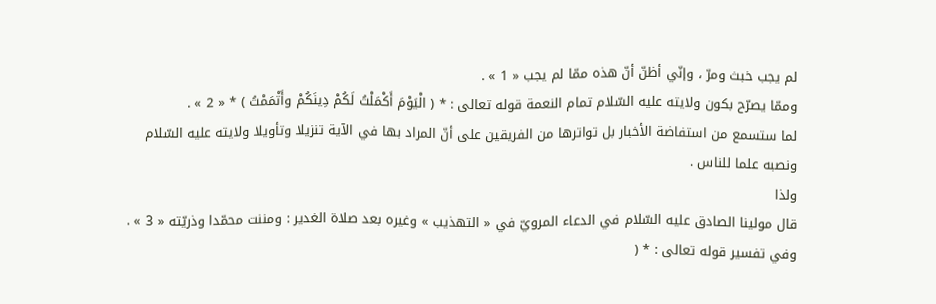لم يجب خبث ومرّ ، وإنّي أظنّ أنّ هذه ممّا لم يجب « 1 » .
وممّا يصرّح بكون ولايته عليه السّلام تمام النعمة قوله تعالى : * ( الْيَوْمَ أَكْمَلْتُ لَكُمْ دِينَكُمْ وأَتْمَمْتُ ) * « 2 » .
لما ستسمع من استفاضة الأخبار بل تواترها من الفريقين على أنّ المراد بها في الآية تنزيلا وتأويلا ولايته عليه السّلام ونصبه علما للناس .
ولذا
قال مولينا الصادق عليه السّلام في الدعاء المرويّ في « التهذيب » وغيره بعد صلاة الغدير : ومننت محمّدا وذريّته « 3 » .
وفي تفسير قوله تعالى : * (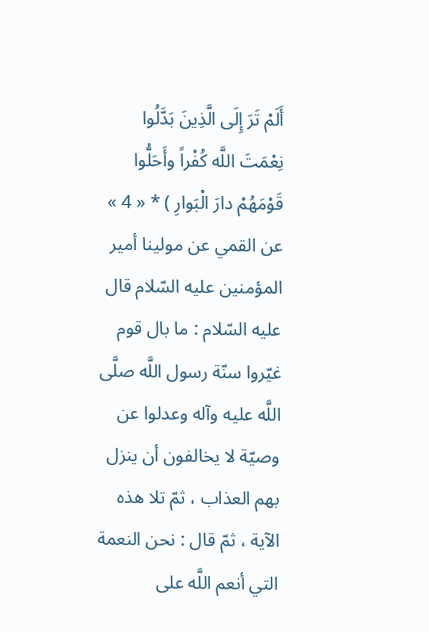أَلَمْ تَرَ إِلَى الَّذِينَ بَدَّلُوا نِعْمَتَ اللَّه كُفْراً وأَحَلُّوا قَوْمَهُمْ دارَ الْبَوارِ ) * « 4 »
عن القمي عن مولينا أمير المؤمنين عليه السّلام قال عليه السّلام : ما بال قوم غيّروا سنّة رسول اللَّه صلَّى اللَّه عليه وآله وعدلوا عن وصيّة لا يخالفون أن ينزل بهم العذاب ، ثمّ تلا هذه الآية ، ثمّ قال : نحن النعمة التي أنعم اللَّه على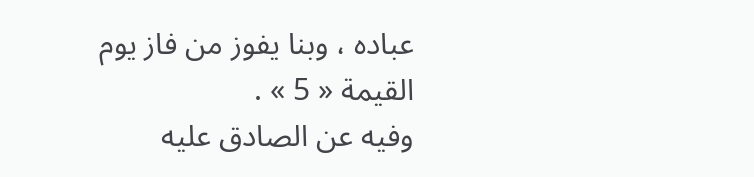عباده ، وبنا يفوز من فاز يوم القيمة « 5 » .
وفيه عن الصادق عليه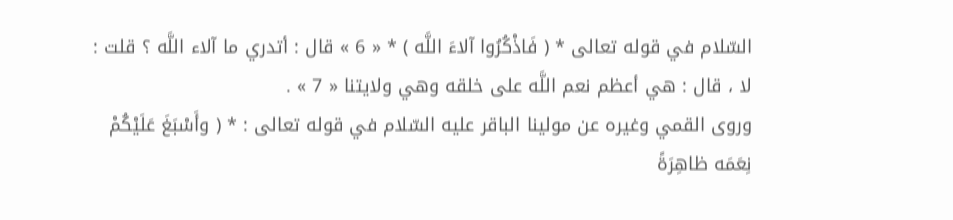السّلام في قوله تعالى * ( فَاذْكُرُوا آلاءَ اللَّه ) * « 6 » قال : أتدري ما آلاء اللَّه ؟ قلت : لا ، قال : هي أعظم نعم اللَّه على خلقه وهي ولايتنا « 7 » .
وروى القمي وغيره عن مولينا الباقر عليه السّلام في قوله تعالى : * ( وأَسْبَغَ عَلَيْكُمْ نِعَمَه ظاهِرَةً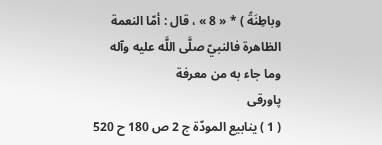وباطِنَةً ) * « 8 » ، قال : أمّا النعمة الظاهرة فالنبيّ صلَّى اللَّه عليه وآله وما جاء به من معرفة
پاورقی
( 1 ) ينابيع المودّة ج 2 ص 180 ح 520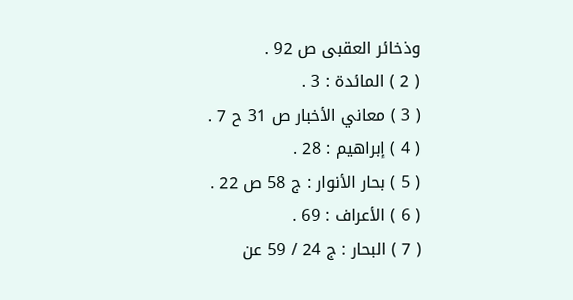وذخائر العقبى ص 92 .
( 2 ) المائدة : 3 .
( 3 ) معاني الأخبار ص 31 ح 7 .
( 4 ) إبراهيم : 28 .
( 5 ) بحار الأنوار : ج 58 ص 22 .
( 6 ) الأعراف : 69 .
( 7 ) البحار : ج 24 / 59 عن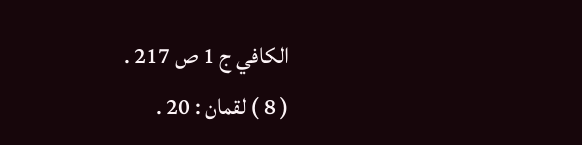الكافي ج 1 ص 217 .
( 8 ) لقمان : 20 .